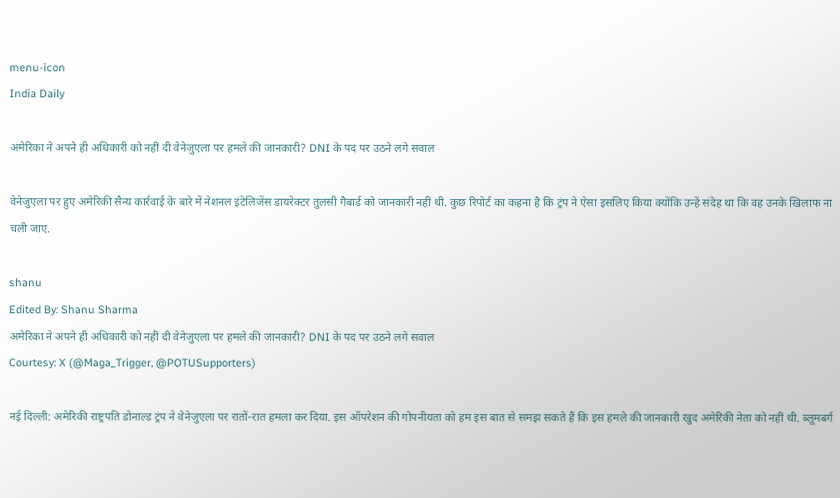menu-icon
India Daily

अमेरिका ने अपने ही अधिकारी को नहीं दी वेनेजुएला पर हमले की जानकारी? DNI के पद पर उठने लगे सवाल

वेनेजुएला पर हुए अमेरिकी सैन्य कार्रवाई के बारे में नेशनल इंटेलिजेंस डायरेक्टर तुलसी गैबार्ड को जानकारी नहीं थी. कुछ रिपोर्ट का कहना है कि ट्रंप ने ऐसा इसलिए किया क्योंकि उन्हें संदेह था कि वह उनके खिलाफ ना चली जाए.

shanu
Edited By: Shanu Sharma
अमेरिका ने अपने ही अधिकारी को नहीं दी वेनेजुएला पर हमले की जानकारी? DNI के पद पर उठने लगे सवाल
Courtesy: X (@Maga_Trigger, @POTUSupporters)

नई दिल्ली: अमेरिकी राष्ट्रपति डोनाल्ड ट्रंप ने वेनेजुएला पर रातों-रात हमला कर दिया. इस ऑपरेशन की गोपनीयता को हम इस बात से समझ सकते हैं कि इस हमले की जानकारी खुद अमेरिकी नेता को नहीं थी. ब्लूमबर्ग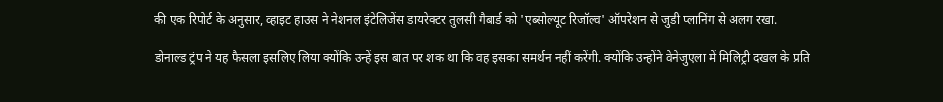की एक रिपोर्ट के अनुसार, व्हाइट हाउस ने नेशनल इंटेलिजेंस डायरेक्टर तुलसी गैबार्ड को 'एब्सोल्यूट रिजॉल्व' ऑपरेशन से जुडी प्लानिंग से अलग रखा.

डोनाल्ड ट्रंप ने यह फैसला इसलिए लिया क्योंकि उन्हें इस बात पर शक था कि वह इसका समर्थन नहीं करेंगी. क्योंकि उन्होंने वेनेजुएला में मिलिट्री दखल के प्रति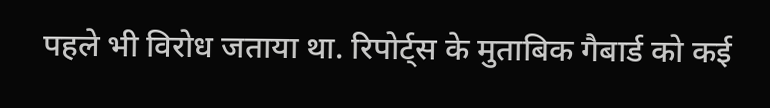पहले भी विरोध जताया था. रिपोर्ट्स के मुताबिक गैबार्ड को कई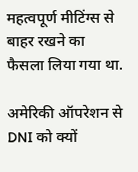महत्वपूर्ण मीटिंग्स से बाहर रखने का फैसला लिया गया था.

अमेरिकी ऑपरेशन से DNI को क्यों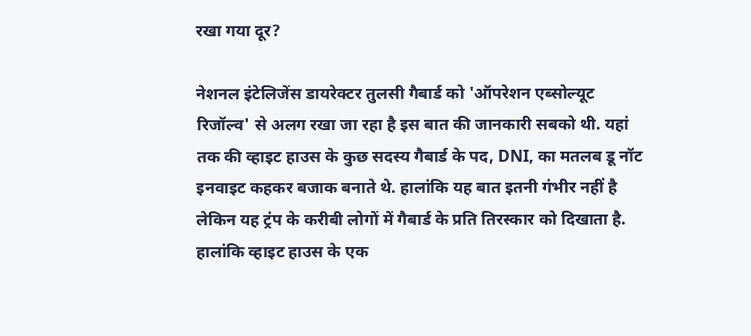रखा गया दूर?

नेशनल इंटेलिजेंस डायरेक्टर तुलसी गैबार्ड को 'ऑपरेशन एब्सोल्यूट रिजॉल्व' से अलग रखा जा रहा है इस बात की जानकारी सबको थी. यहां तक की व्हाइट हाउस के कुछ सदस्य गैबार्ड के पद, DNI, का मतलब डू नॉट इनवाइट कहकर बजाक बनाते थे. हालांकि यह बात इतनी गंभीर नहीं है लेकिन यह ट्रंप के करीबी लोगों में गैबार्ड के प्रति तिरस्कार को दिखाता है. हालांकि व्हाइट हाउस के एक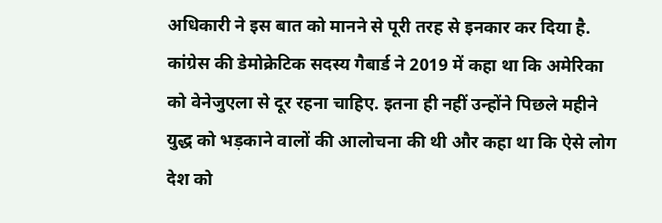अधिकारी ने इस बात को मानने से पूरी तरह से इनकार कर दिया है. कांग्रेस की डेमोक्रेटिक सदस्य गैबार्ड ने 2019 में कहा था कि अमेरिका को वेनेजुएला से दूर रहना चाहिए. इतना ही नहीं उन्होंने पिछले महीने युद्ध को भड़काने वालों की आलोचना की थी और कहा था कि ऐसे लोग देश को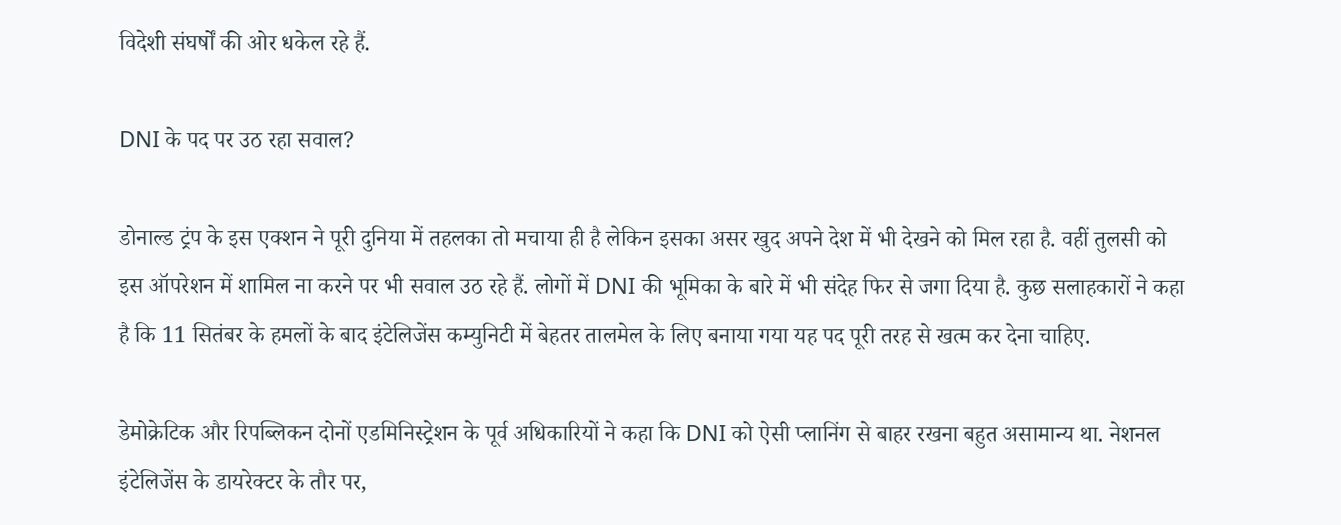विदेशी संघर्षों की ओर धकेल रहे हैं.

DNI के पद पर उठ रहा सवाल?

डोनाल्ड ट्रंप के इस एक्शन ने पूरी दुनिया में तहलका तो मचाया ही है लेकिन इसका असर खुद अपने देश में भी देखने को मिल रहा है. वहीं तुलसी को इस ऑपरेशन में शामिल ना करने पर भी सवाल उठ रहे हैं. लोगों में DNI की भूमिका के बारे में भी संदेह फिर से जगा दिया है. कुछ सलाहकारों ने कहा है कि 11 सितंबर के हमलों के बाद इंटेलिजेंस कम्युनिटी में बेहतर तालमेल के लिए बनाया गया यह पद पूरी तरह से खत्म कर देना चाहिए.

डेमोक्रेटिक और रिपब्लिकन दोनों एडमिनिस्ट्रेशन के पूर्व अधिकारियों ने कहा कि DNI को ऐसी प्लानिंग से बाहर रखना बहुत असामान्य था. नेशनल इंटेलिजेंस के डायरेक्टर के तौर पर,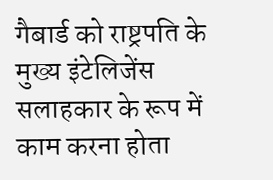गैबार्ड को राष्ट्रपति के मुख्य इंटेलिजेंस सलाहकार के रूप में काम करना होता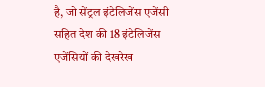है, जो सेंट्रल इंटेलिजेंस एजेंसी सहित देश की 18 इंटेलिजेंस एजेंसियों की देखरेख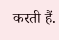करती हैं.